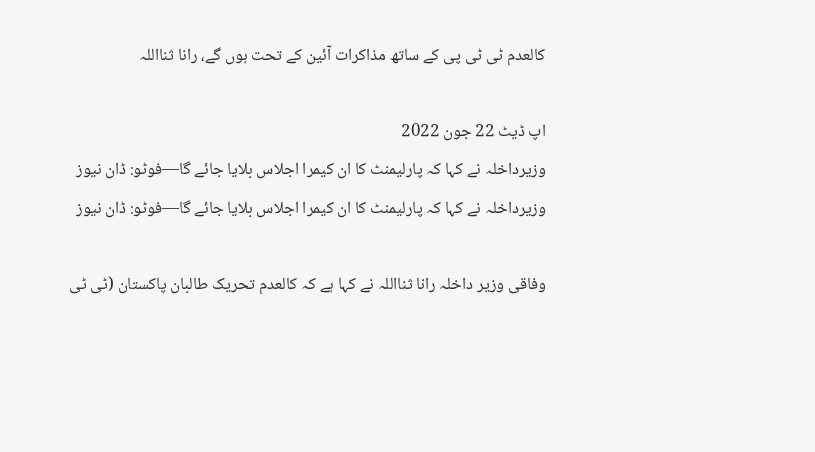کالعدم ٹی ٹی پی کے ساتھ مذاکرات آئین کے تحت ہوں گے، رانا ثنااللہ

اپ ڈیٹ 22 جون 2022
وزیرداخلہ نے کہا کہ پارلیمنٹ کا ان کیمرا اجلاس بلایا جائے گا—فوٹو: ڈان نیوز
وزیرداخلہ نے کہا کہ پارلیمنٹ کا ان کیمرا اجلاس بلایا جائے گا—فوٹو: ڈان نیوز

وفاقی وزیر داخلہ رانا ثنااللہ نے کہا ہے کہ کالعدم تحریک طالبان پاکستان (ٹی ٹی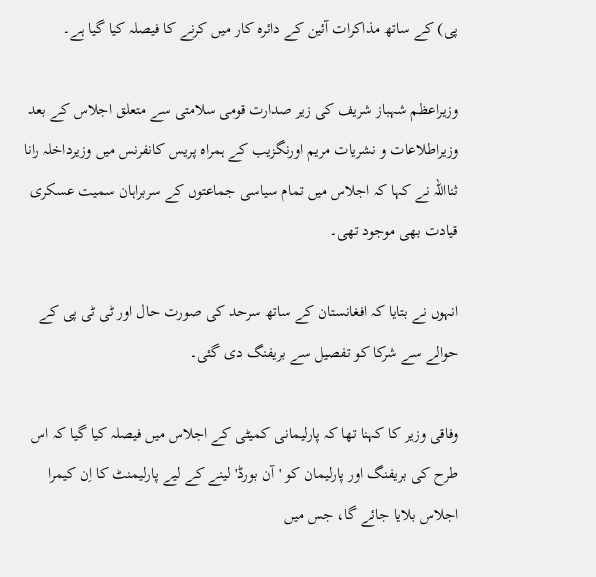پی) کے ساتھ مذاکرات آئین کے دائرہ کار میں کرنے کا فیصلہ کیا گیا ہے۔

وزیراعظم شہباز شریف کی زیر صدارت قومی سلامتی سے متعلق اجلاس کے بعد وزیراطلاعات و نشریات مریم اورنگزیب کے ہمراہ پریس کانفرنس میں وزیرداخلہ رانا ثنااللہ نے کہا کہ اجلاس میں تمام سیاسی جماعتوں کے سربراہان سمیت عسکری قیادت بھی موجود تھی۔

انہوں نے بتایا کہ افغانستان کے ساتھ سرحد کی صورت حال اور ٹی ٹی پی کے حوالے سے شرکا کو تفصیل سے بریفنگ دی گئی۔

وفاقی وزیر کا کہنا تھا کہ پارلیمانی کمیٹی کے اجلاس میں فیصلہ کیا گیا کہ اس طرح کی بریفنگ اور پارلیمان کو 'آن بورڈ' لینے کے لیے پارلیمنٹ کا اِن کیمرا اجلاس بلایا جائے گا، جس میں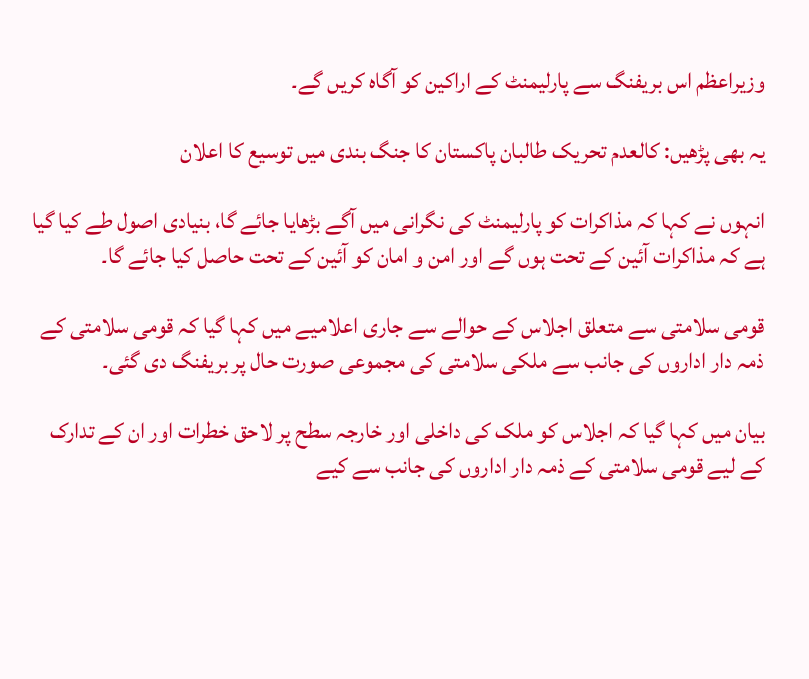وزیراعظم اس بریفنگ سے پارلیمنٹ کے اراکین کو آگاہ کریں گے۔

یہ بھی پڑھیں: کالعدم تحریک طالبان پاکستان کا جنگ بندی میں توسیع کا اعلان

انہوں نے کہا کہ مذاکرات کو پارلیمنٹ کی نگرانی میں آگے بڑھایا جائے گا، بنیادی اصول طے کیا گیا ہے کہ مذاکرات آئین کے تحت ہوں گے اور امن و امان کو آئین کے تحت حاصل کیا جائے گا۔

قومی سلامتی سے متعلق اجلاس کے حوالے سے جاری اعلامیے میں کہا گیا کہ قومی سلامتی کے ذمہ دار اداروں کی جانب سے ملکی سلامتی کی مجموعی صورت حال پر بریفنگ دی گئی۔

بیان میں کہا گیا کہ اجلاس کو ملک کی داخلی اور خارجہ سطح پر لاحق خطرات اور ان کے تدارک کے لیے قومی سلامتی کے ذمہ دار اداروں کی جانب سے کیے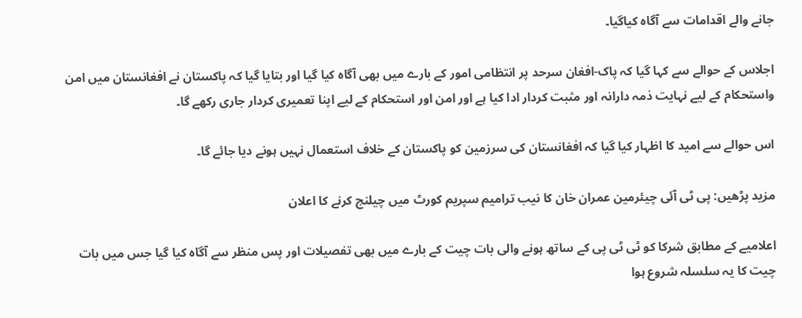جانے والے اقدامات سے آگاہ کیاگیا۔

اجلاس کے حوالے سے کہا گیا کہ پاک-افغان سرحد پر انتظامی امور کے بارے میں بھی آگاہ کیا گیا اور بتایا گیا کہ پاکستان نے افغانستان میں امن واستحکام کے لیے نہایت ذمہ دارانہ اور مثبت کردار ادا کیا ہے اور امن اور استحکام کے لیے اپنا تعمیری کردار جاری رکھے گا۔

اس حوالے سے امید کا اظہار کیا گیا کہ افغانستان کی سرزمین کو پاکستان کے خلاف استعمال نہیں ہونے دیا جائے گا۔

مزید پڑھیں: پی ٹی آئی چیئرمین عمران خان کا نیب ترامیم سپریم کورٹ میں چیلنج کرنے کا اعلان

اعلامیے کے مطابق شرکا کو ٹی ٹی پی کے ساتھ ہونے والی بات چیت کے بارے میں بھی تفصیلات اور پس منظر سے آگاہ کیا گیا جس میں بات چیت کا یہ سلسلہ شروع ہوا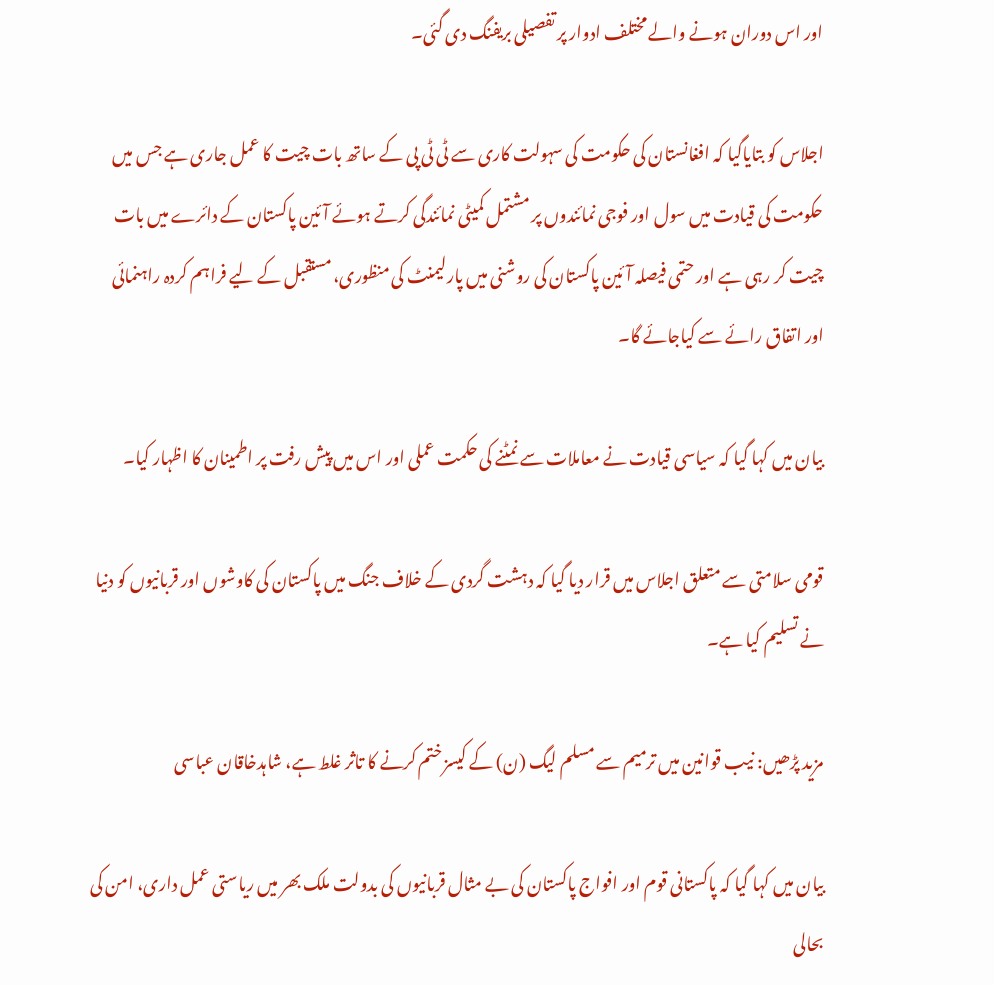اور اس دوران ہونے والے مختلف ادوار پر تفصیلی بریفنگ دی گئی۔

اجلاس کو بتایاگیا کہ افغانستان کی حکومت کی سہولت کاری سے ٹی ٹی پی کے ساتھ بات چیت کا عمل جاری ہے جس میں حکومت کی قیادت میں سول اور فوجی نمائندوں پر مشتمل کمیٹی نمائندگی کرتے ہوئے آئین پاکستان کے دائرے میں بات چیت کر رہی ہے اور حتمی فیصلہ آئین پاکستان کی روشنی میں پارلیمنٹ کی منظوری، مستقبل کے لیے فراہم کردہ راہنمائی اور اتفاق رائے سے کیاجائے گا۔

بیان میں کہا گیا کہ سیاسی قیادت نے معاملات سے نمٹنے کی حکمت عملی اور اس میں پیش رفت پر اطمینان کا اظہار کیا۔

قومی سلامتی سے متعلق اجلاس میں قرار دیا گیا کہ دہشت گردی کے خلاف جنگ میں پاکستان کی کاوشوں اور قربانیوں کو دنیا نے تسلیم کیا ہے۔

مزید پڑھیں: نیب قوانین میں ترمیم سے مسلم لیگ (ن) کے کیسز ختم کرنے کا تاثر غلط ہے، شاہدخاقان عباسی

بیان میں کہا گیا کہ پاکستانی قوم اور افواج پاکستان کی بے مثال قربانیوں کی بدولت ملک بھر میں ریاستی عمل داری، امن کی بحالی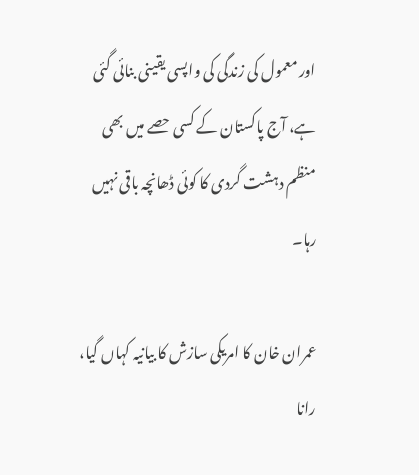اور معمول کی زندگی کی واپسی یقینی بنائی گئی ہے، آج پاکستان کے کسی حصے میں بھی منظم دہشت گردی کا کوئی ڈھانچہ باقی نہیں رہا۔

عمران خان کا امریکی سازش کا بیانیہ کہاں گیا، رانا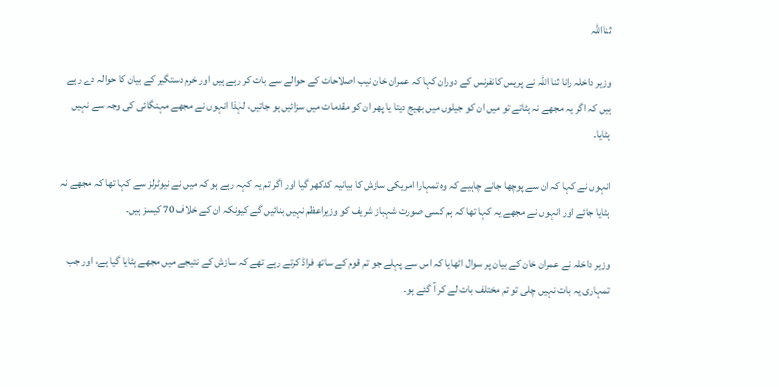ثنااللہ

وزیر داخلہ رانا ثنا اللہ نے پریس کانفرنس کے دوران کہا کہ عمران خان نیب اصلاحات کے حوالے سے بات کر رہے ہیں اور خرم دستگیر کے بیان کا حوالہ دے رہے ہیں کہ اگر یہ مجھے نہ ہٹاتے تو میں ان کو جیلوں میں بھیج دیتا یا پھر ان کو مقدمات میں سزائیں ہو جاتیں، لہٰذا انہوں نے مجھے مہنگائی کی وجہ سے نہیں ہٹایا۔

انہوں نے کہا کہ ان سے پوچھا جانے چاہیے کہ وہ تمہارا امریکی سازش کا بیانیہ کدکھر گیا اور اگر تم یہ کہہ رہے ہو کہ میں نے نیوٹرلز سے کہا تھا کہ مجھے نہ ہٹایا جائے اور انہوں نے مجھے یہ کہا تھا کہ ہم کسی صورت شہباز شریف کو وزیراعظم نہیں بنائیں گے کیونکہ ان کے خلاف 70 کیسز ہیں۔

وزیر داخلہ نے عمران خان کے بیان پر سوال اٹھایا کہ اس سے پہلے جو تم قوم کے ساتھ فراڈ کرتے رہے تھے کہ سازش کے نتیجے میں مجھے ہٹایا گیا ہے، اور جب تمہاری یہ بات نہیں چلی تو تم مختلف بات لے کر آ گئے ہو۔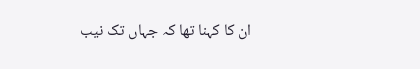ان کا کہنا تھا کہ جہاں تک نیب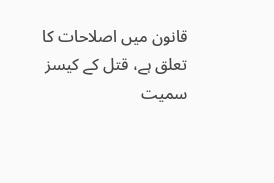قانون میں اصلاحات کا تعلق ہے، قتل کے کیسز سمیت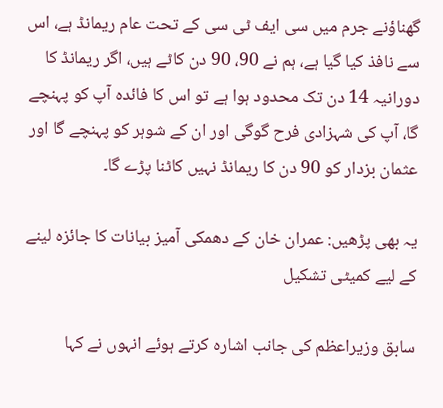گھناؤنے جرم میں سی ایف ٹی سی کے تحت عام ریمانڈ ہے، اس سے نافذ کیا گیا ہے، ہم نے 90، 90 دن کاٹے ہیں، اگر ریمانڈ کا دورانیہ 14 دن تک محدود ہوا ہے تو اس کا فائدہ آپ کو پہنچے گا، آپ کی شہزادی فرح گوگی اور ان کے شوہر کو پہنچے گا اور عثمان بزدار کو 90 دن کا ریمانڈ نہیں کاٹنا پڑے گا۔

یہ بھی پڑھیں: عمران خان کے دھمکی آمیز بیانات کا جائزہ لینے کے لیے کمیٹی تشکیل

سابق وزیراعظم کی جانب اشارہ کرتے ہوئے انہوں نے کہا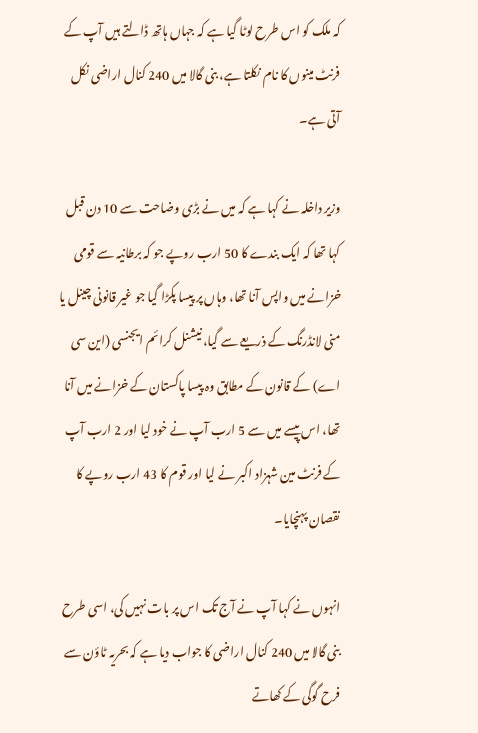کہ ملک کو اس طرح لوٹا گیا ہے کہ جہاں ہاتھ ڈالتے ہیں آپ کے فرنٹ مینوں کا نام نکلتا ہے، بنی گالا میں 240 کنال اراضی نکل آتی ہے۔

وزیر داخلہ نے کہا ہے کہ میں نے بڑی وضاحت سے 10 دن قبل کہا تھا کہ ایک بندے کا 50 ارب روپے جو کہ برطانیہ سے قومی خزانے میں واپس آنا تھا، وہاں پر پیسا پکڑا گیا جو غیر قانونی چینل یا منی لانڈرنگ کے ذریعے سے گیا، نیشنل کرائم ایجنسی (این سی اے) کے قانون کے مطابق وہ پیسا پاکستان کے خزانے میں آنا تھا، اس پیسے میں سے 5 ارب آپ نے خود لیا اور 2 ارب آپ کے فرنٹ مین شہزاد اکبر نے لیا اور قوم کا 43 ارب روپے کا نقصان پہنچایا۔

انہوں نے کہا آپ نے آج تک اس پر بات نہیں کی، اسی طرح بنی گالا میں 240 کنال اراضی کا جواب دیا ہے کہ بحریہ ٹاؤن سے فرح گوگی کے کھاتے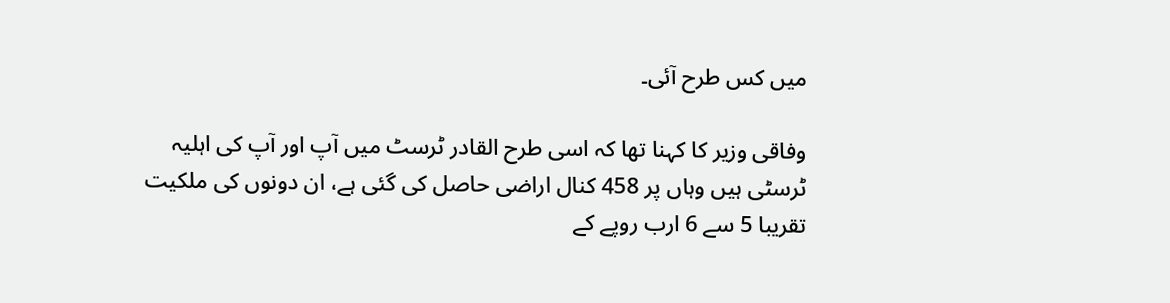میں کس طرح آئی۔

وفاقی وزیر کا کہنا تھا کہ اسی طرح القادر ٹرسٹ میں آپ اور آپ کی اہلیہ ٹرسٹی ہیں وہاں پر 458 کنال اراضی حاصل کی گئی ہے، ان دونوں کی ملکیت تقریبا 5 سے 6 ارب روپے کے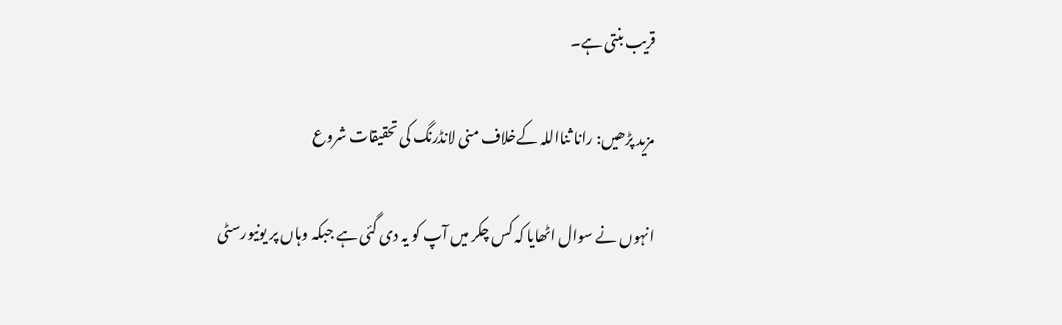قریب بنتی ہے۔

مزید پڑھیں: رانا ثنااللہ کےخلاف منی لانڈرنگ کی تحقیقات شروع

انہوں نے سوال اٹھایا کہ کس چکر میں آپ کو یہ دی گئی ہے جبکہ وہاں پر یونیورسٹی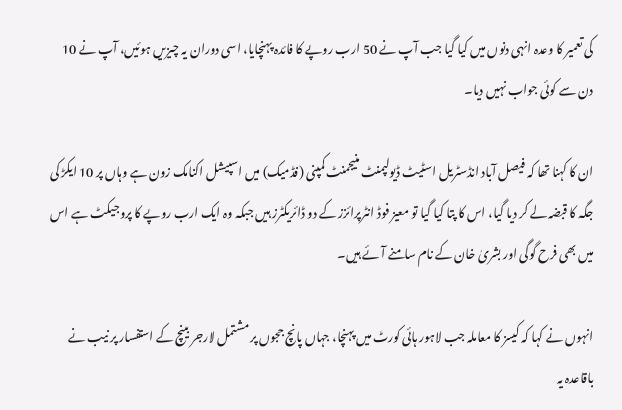کی تعمیر کا وعدہ انہی دنوں میں کیا گیا جب آپ نے 50 ارب روپے کا فائدہ پہنچایا، اسی دوران یہ چیزیں ہوئیں، آپ نے 10 دن سے کوئی جواب نہیں دیا۔

ان کا کہنا تھا کہ فیصل آباد انڈسٹریل اسٹیٹ ڈیولپمنٹ منیجمنٹ کمپنی (فڈمیک) میں اسپیشل اکنامک زون ہے وہاں پر 10 ایکڑ کی جگہ کا قبضہ لے کر دیا گیا، اس کا پتا کیا گیا تو معیز فوڈ انٹرپرائزز کے دو ڈائریکٹرز ہیں جبکہ وہ ایک ارب روپے کا پروجیکٹ ہے اس میں بھی فرح گوگی اور بشریٰ خان کے نام سامنے آئے ہیں۔

انہوں نے کہا کہ کیسز کا معاملہ جب لاہور ہائی کورٹ میں پہنچا، جہاں پانچ ججوں پر مشتمل لارجر بینچ کے استفسار پر نیب نے باقاعدہ یہ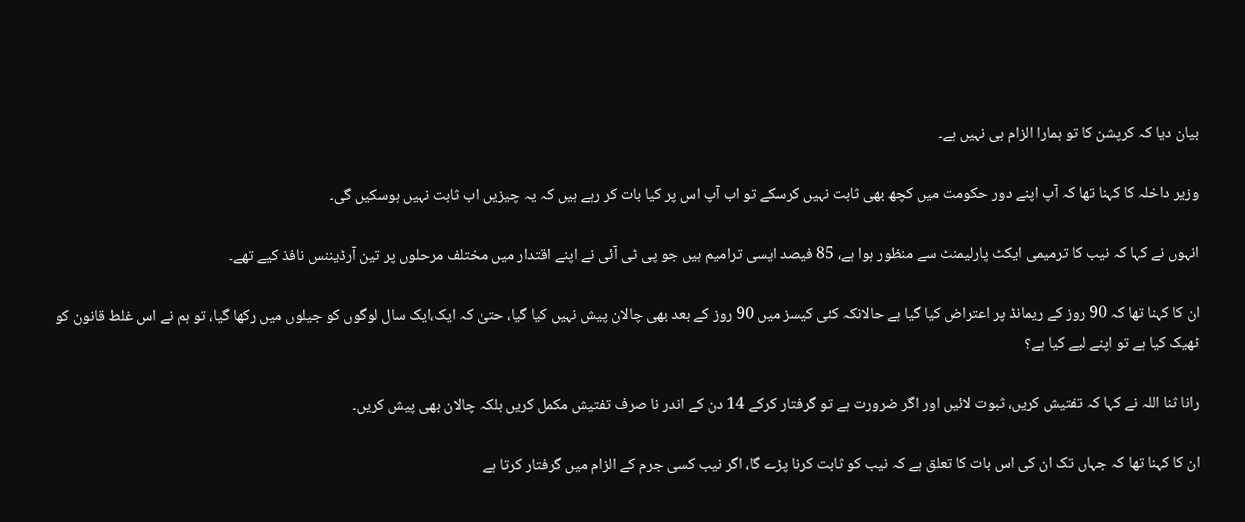بیان دیا کہ کرپشن کا تو ہمارا الزام ہی نہیں ہے۔

وزیر داخلہ کا کہنا تھا کہ آپ اپنے دور حکومت میں کچھ بھی ثابت نہیں کرسکے تو اب آپ اس پر کیا بات کر رہے ہیں کہ یہ چیزیں اب ثابت نہیں ہوسکیں گی۔

انہوں نے کہا کہ نیب کا ترمیمی ایکٹ پارلیمنٹ سے منظور ہوا ہے، 85 فیصد ایسی ترامیم ہیں جو پی ٹی آئی نے اپنے اقتدار میں مختلف مرحلوں پر تین آرڈیننس نافذ کیے تھے۔

ان کا کہنا تھا کہ 90 روز کے ریمانڈ پر اعتراض کیا گیا ہے حالانکہ کئی کیسز میں 90 روز کے بعد بھی چالان پیش نہیں کیا گیا، حتیٰ کہ ایک،ایک سال لوگوں کو جیلوں میں رکھا گیا، تو ہم نے اس غلط قانون کو ٹھیک کیا ہے تو اپنے لیے کیا ہے؟

رانا ثنا اللہ نے کہا کہ تفتیش کریں، ثبوت لائیں اور اگر ضرورت ہے تو گرفتار کرکے 14 دن کے اندر نا صرف تفتیش مکمل کریں بلکہ چالان بھی پیش کریں۔

ان کا کہنا تھا کہ جہاں تک ان کی اس بات کا تعلق ہے کہ نیب کو ثابت کرنا پڑے گا، اگر نیب کسی جرم کے الزام میں گرفتار کرتا ہے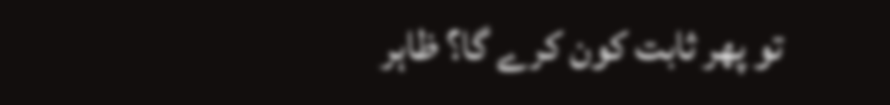تو پھر ثابت کون کرے گا؟ ظاہر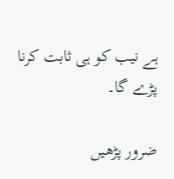ہے نیب کو ہی ثابت کرنا پڑے گا۔

ضرور پڑھیں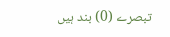تبصرے (0) بند ہیں